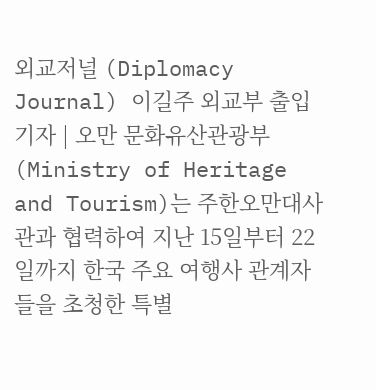외교저널 (Diplomacy Journal) 이길주 외교부 출입 기자 | 오만 문화유산관광부(Ministry of Heritage and Tourism)는 주한오만대사관과 협력하여 지난 15일부터 22일까지 한국 주요 여행사 관계자들을 초청한 특별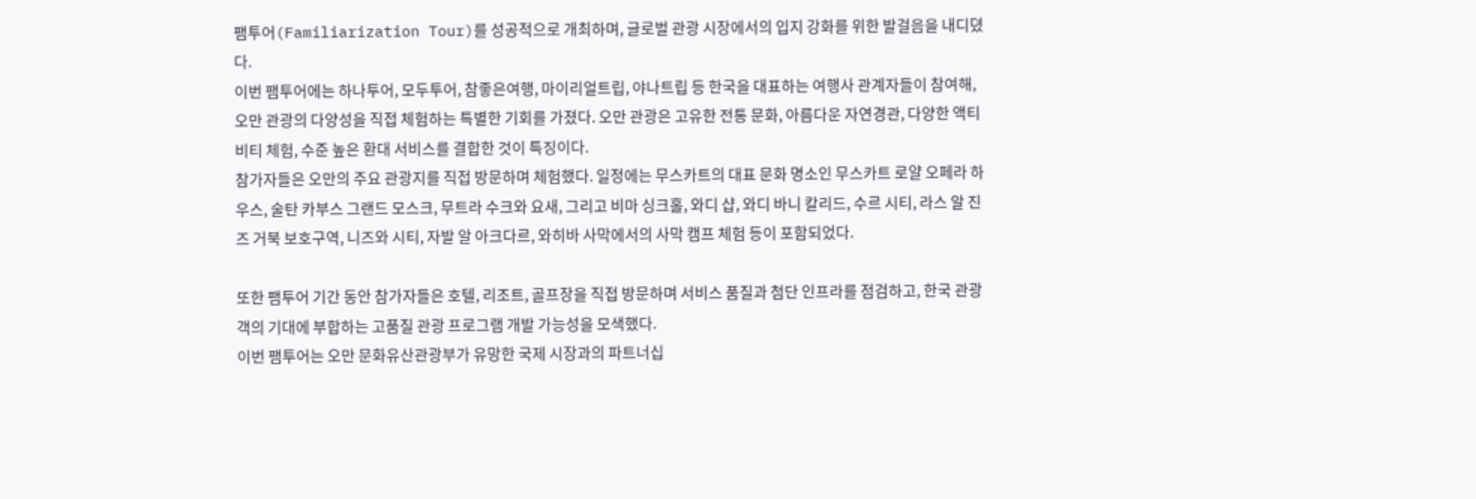팸투어(Familiarization Tour)를 성공적으로 개최하며, 글로벌 관광 시장에서의 입지 강화를 위한 발걸음을 내디뎠다.
이번 팸투어에는 하나투어, 모두투어, 참좋은여행, 마이리얼트립, 야나트립 등 한국을 대표하는 여행사 관계자들이 참여해, 오만 관광의 다양성을 직접 체험하는 특별한 기회를 가졌다. 오만 관광은 고유한 전통 문화, 아름다운 자연경관, 다양한 액티비티 체험, 수준 높은 환대 서비스를 결합한 것이 특징이다.
참가자들은 오만의 주요 관광지를 직접 방문하며 체험했다. 일정에는 무스카트의 대표 문화 명소인 무스카트 로얄 오페라 하우스, 술탄 카부스 그랜드 모스크, 무트라 수크와 요새, 그리고 비마 싱크홀, 와디 샵, 와디 바니 칼리드, 수르 시티, 라스 알 진즈 거북 보호구역, 니즈와 시티, 자발 알 아크다르, 와히바 사막에서의 사막 캠프 체험 등이 포함되었다.

또한 팸투어 기간 동안 참가자들은 호텔, 리조트, 골프장을 직접 방문하며 서비스 품질과 첨단 인프라를 점검하고, 한국 관광객의 기대에 부합하는 고품질 관광 프로그램 개발 가능성을 모색했다.
이번 팸투어는 오만 문화유산관광부가 유망한 국제 시장과의 파트너십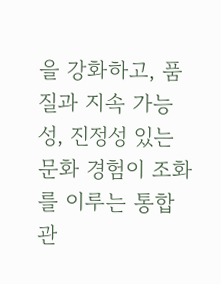을 강화하고, 품질과 지속 가능성, 진정성 있는 문화 경험이 조화를 이루는 통합 관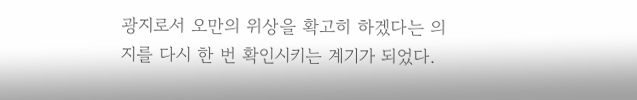광지로서 오만의 위상을 확고히 하겠다는 의지를 다시 한 번 확인시키는 계기가 되었다.